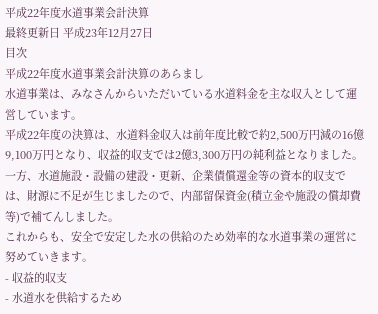平成22年度水道事業会計決算
最終更新日 平成23年12月27日
目次
平成22年度水道事業会計決算のあらまし
水道事業は、みなさんからいただいている水道料金を主な収入として運営しています。
平成22年度の決算は、水道料金収入は前年度比較で約2,500万円減の16億9,100万円となり、収益的収支では2億3,300万円の純利益となりました。
一方、水道施設・設備の建設・更新、企業債償還金等の資本的収支では、財源に不足が生じましたので、内部留保資金(積立金や施設の償却費等)で補てんしました。
これからも、安全で安定した水の供給のため効率的な水道事業の運営に努めていきます。
- 収益的収支
- 水道水を供給するため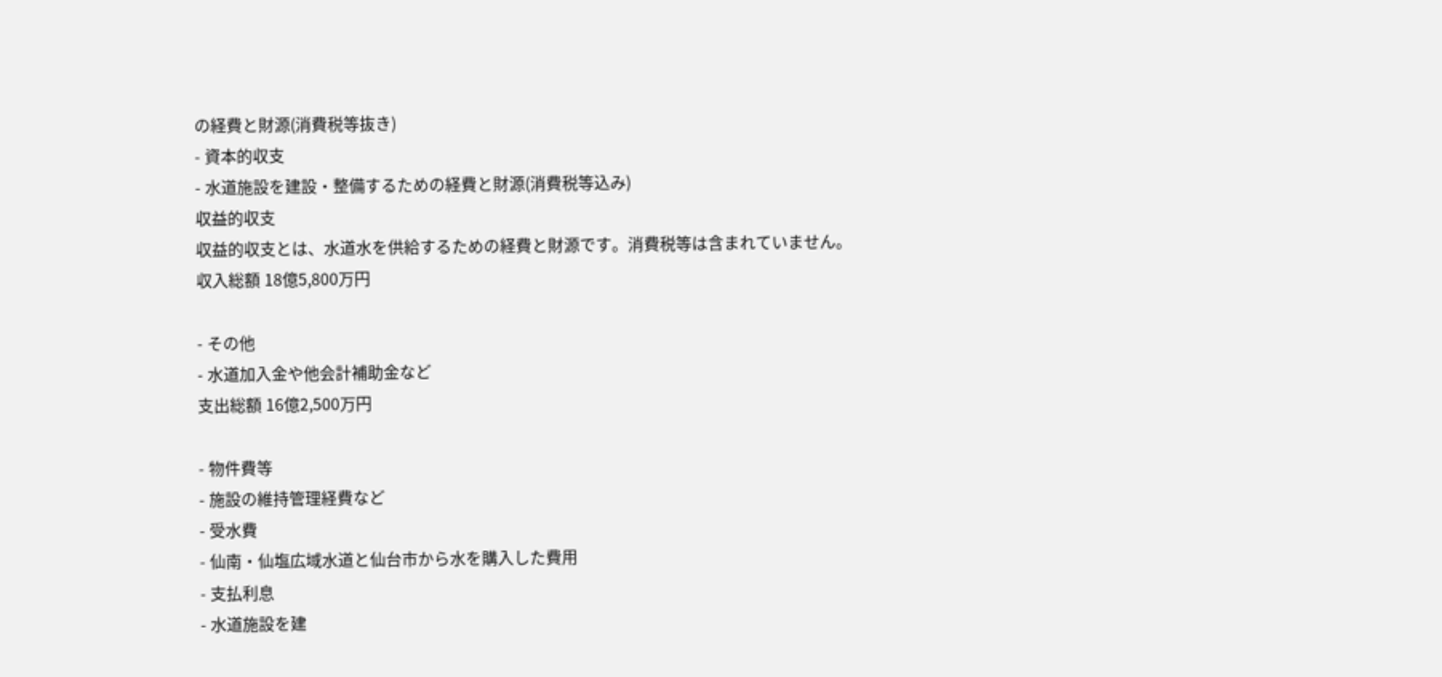の経費と財源(消費税等抜き)
- 資本的収支
- 水道施設を建設・整備するための経費と財源(消費税等込み)
収益的収支
収益的収支とは、水道水を供給するための経費と財源です。消費税等は含まれていません。
収入総額 18億5,800万円

- その他
- 水道加入金や他会計補助金など
支出総額 16億2,500万円

- 物件費等
- 施設の維持管理経費など
- 受水費
- 仙南・仙塩広域水道と仙台市から水を購入した費用
- 支払利息
- 水道施設を建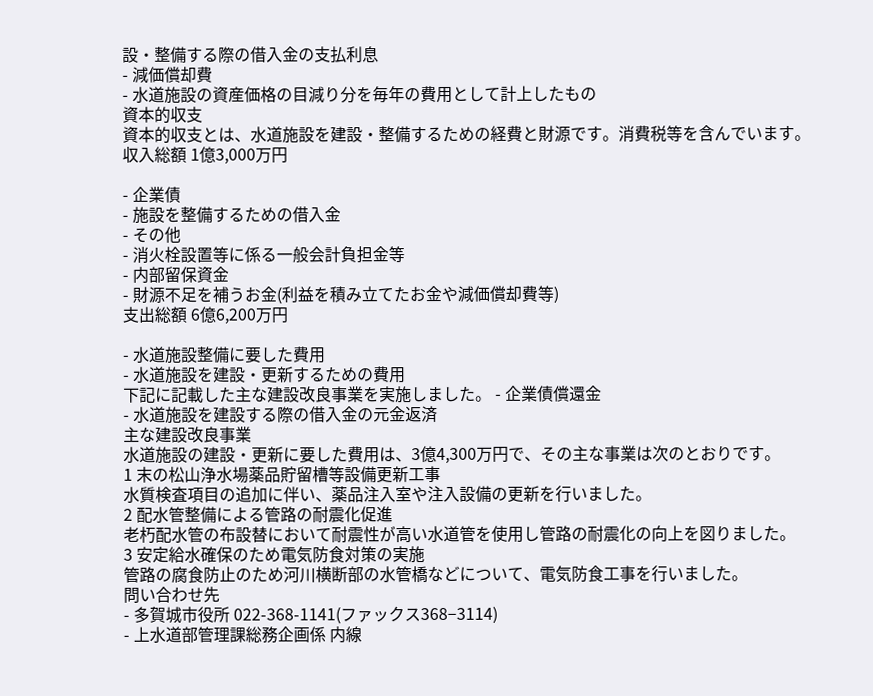設・整備する際の借入金の支払利息
- 減価償却費
- 水道施設の資産価格の目減り分を毎年の費用として計上したもの
資本的収支
資本的収支とは、水道施設を建設・整備するための経費と財源です。消費税等を含んでいます。
収入総額 1億3,000万円

- 企業債
- 施設を整備するための借入金
- その他
- 消火栓設置等に係る一般会計負担金等
- 内部留保資金
- 財源不足を補うお金(利益を積み立てたお金や減価償却費等)
支出総額 6億6,200万円

- 水道施設整備に要した費用
- 水道施設を建設・更新するための費用
下記に記載した主な建設改良事業を実施しました。 - 企業債償還金
- 水道施設を建設する際の借入金の元金返済
主な建設改良事業
水道施設の建設・更新に要した費用は、3億4,300万円で、その主な事業は次のとおりです。
1 末の松山浄水場薬品貯留槽等設備更新工事
水質検査項目の追加に伴い、薬品注入室や注入設備の更新を行いました。
2 配水管整備による管路の耐震化促進
老朽配水管の布設替において耐震性が高い水道管を使用し管路の耐震化の向上を図りました。
3 安定給水確保のため電気防食対策の実施
管路の腐食防止のため河川横断部の水管橋などについて、電気防食工事を行いました。
問い合わせ先
- 多賀城市役所 022-368-1141(ファックス368−3114)
- 上水道部管理課総務企画係 内線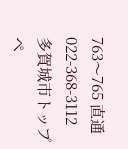763〜765 直通022-368-3112
多賀城市トップペ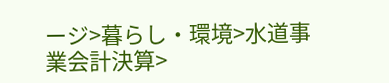ージ>暮らし・環境>水道事業会計決算>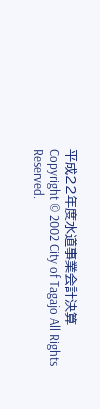平成22年度水道事業会計決算
Copyright © 2002 City of Tagajo All Rights Reserved.